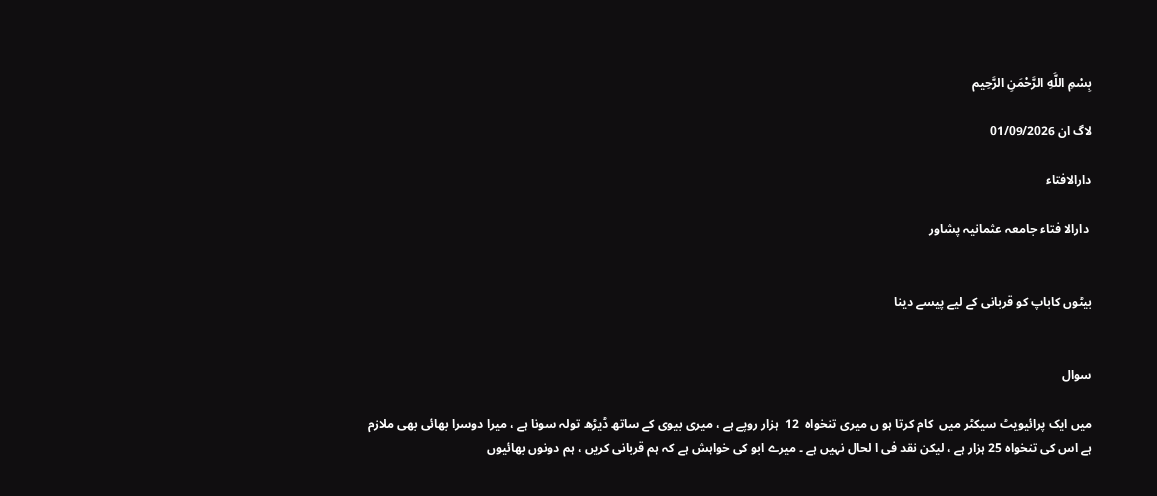بِسْمِ اللَّهِ الرَّحْمَنِ الرَّحِيم

لاگ ان 01/09/2026

دارالافتاء

 دارالا فتاء جامعہ عثمانیہ پشاور


بیٹوں کاباپ کو قربانی کے لیے پیسے دینا


سوال

میں ایک پرائیویٹ سیکٹر میں  کام کرتا ہو ں میری تنخواہ  12  ہزار روپے ہے ، میری بیوی کے ساتھ ڈیڑھ تولہ سونا ہے ، میرا دوسرا بھائی بھی ملازم ہے اس کی تنخواہ 25 ہزار ہے ، لیکن نقد فی ا لحال نہیں ہے ۔ میرے ابو کی خواہش ہے کہ ہم قربانی کریں ، ہم دونوں بھائیوں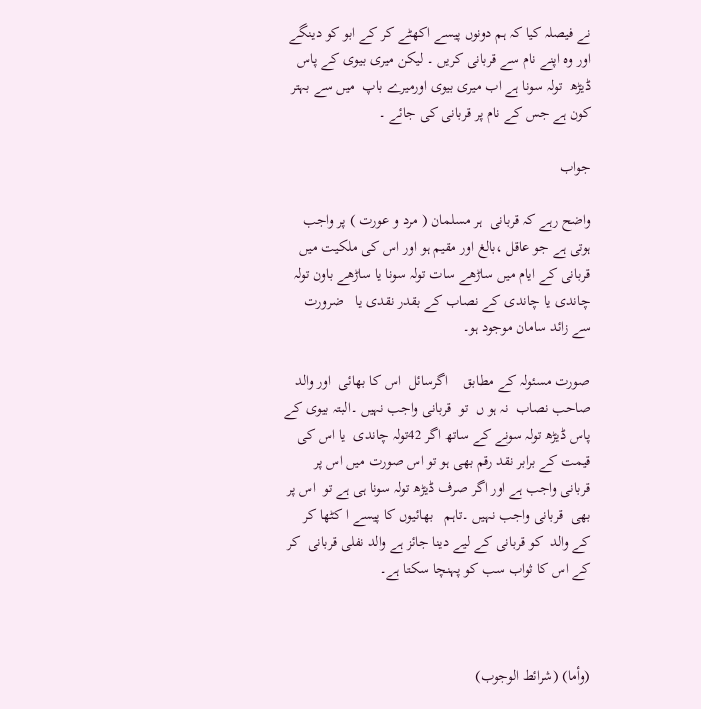نے فیصلہ کیا کہ ہم دونوں پیسے اکھٹے کر کے ابو کو دینگے اور وہ اپنے نام سے قربانی کریں ۔ لیکن میری بیوی کے پاس ڈیڑھ  تولہ سونا ہے اب میری بیوی اورمیرے باپ  میں سے بہتر کون ہے جس کے نام پر قربانی کی جائے ۔

جواب

واضح رہے کہ قربانی  ہر مسلمان ( مرد و عورت ) پر واجب ہوتی ہے جو عاقل ،بالغ اور مقیم ہو اور اس کی ملکیت میں قربانی کے ایام میں ساڑھے سات تولہ سونا یا ساڑھے باون تولہ چاندی یا چاندی کے نصاب کے بقدر نقدی یا   ضرورت سے زائد سامان موجود ہو۔

صورت مسئولہ کے مطابق    اگرسائل  اس کا بھائی  اور والد صاحب نصاب  نہ ہو ں  تو  قربانی واجب نہیں ۔البتہ بیوی کے پاس ڈیڑھ تولہ سونے کے ساتھ اگر 42تولہ چاندی  یا اس کی قیمت کے برابر نقد رقم بھی ہو تو اس صورت میں اس پر قربانی واجب ہے اور اگر صرف ڈیڑھ تولہ سونا ہی ہے تو  اس پر بھی  قربانی واجب نہیں ۔تاہم   بھائیوں کا پیسے ا کٹھا کر کے والد  کو قربانی کے لیے دینا جائز ہے والد نفلی قربانی  کر کے اس کا ثواب سب کو پہنچا سکتا ہے۔



(وأما) (شرائط الوجوب)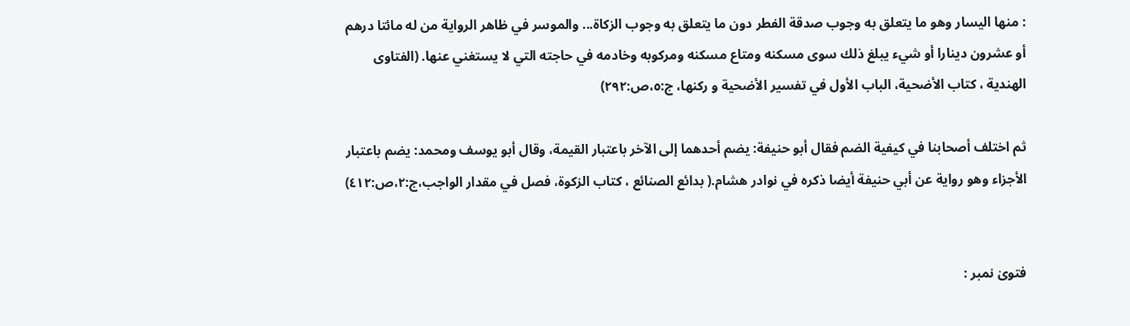: منها ‌اليسار ‌وهو ‌ما يتعلق به وجوب صدقة الفطر دون ما يتعلق به وجوب الزكاة... والموسر ‌في ‌ظاهر ‌الرواية من له مائتا درهم أو عشرون دينارا أو شيء يبلغ ذلك سوى مسكنه ومتاع مسكنه ومركوبه وخادمه في حاجته التي لا يستغني عنها. (الفتاوى الهندية ، كتاب الأضحية، الباب الأول في تفسير الأضحية و ركنها، ج:٥،ص:٢٩٢)

ثم ‌اختلف ‌أصحابنا ‌في ‌كيفية الضم فقال أبو حنيفة: يضم أحدهما إلى الآخر باعتبار القيمة، وقال أبو يوسف ومحمد: يضم باعتبار الأجزاء وهو رواية عن أبي حنيفة أيضا ذكره في نوادر هشام.( بدائع الصنائع ، كتاب الزكوة، فصل في مقدار الواجب،ج:٢،ص:٤١٢)


فتویٰ نمبر :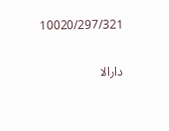10020/297/321

دارالا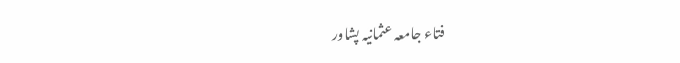فتاء جامعہ عثمانیہ پشاور